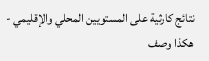نتائج كارثية على المستويين المحلي والإقليمي - هكذا وصف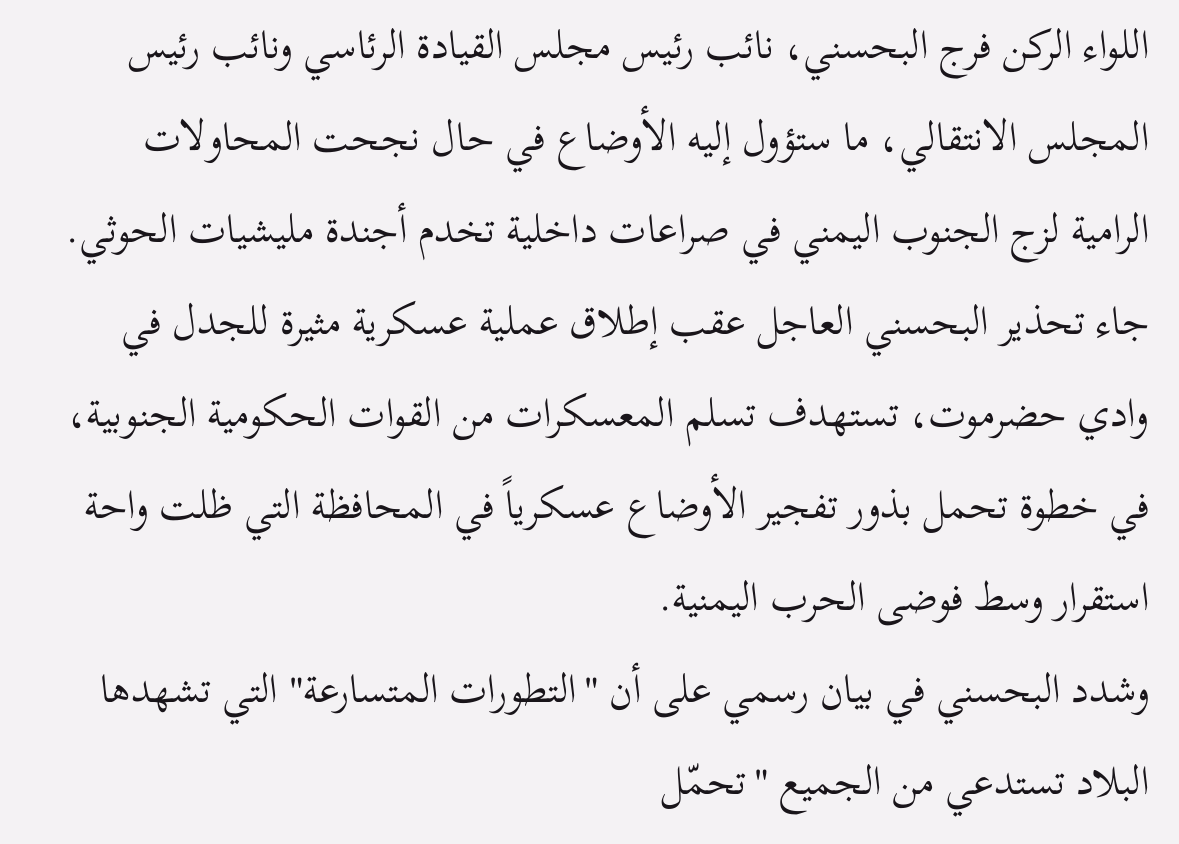اللواء الركن فرج البحسني، نائب رئيس مجلس القيادة الرئاسي ونائب رئيس المجلس الانتقالي، ما ستؤول إليه الأوضاع في حال نجحت المحاولات الرامية لزج الجنوب اليمني في صراعات داخلية تخدم أجندة مليشيات الحوثي.
جاء تحذير البحسني العاجل عقب إطلاق عملية عسكرية مثيرة للجدل في وادي حضرموت، تستهدف تسلم المعسكرات من القوات الحكومية الجنوبية، في خطوة تحمل بذور تفجير الأوضاع عسكرياً في المحافظة التي ظلت واحة استقرار وسط فوضى الحرب اليمنية.
وشدد البحسني في بيان رسمي على أن "التطورات المتسارعة" التي تشهدها البلاد تستدعي من الجميع "تحمّل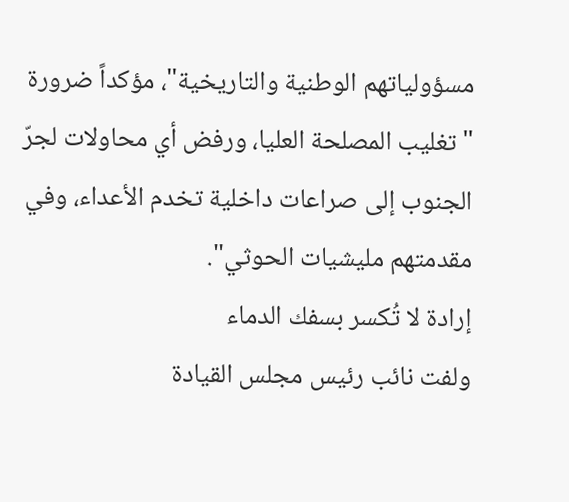مسؤولياتهم الوطنية والتاريخية"، مؤكداً ضرورة "تغليب المصلحة العليا، ورفض أي محاولات لجرّ الجنوب إلى صراعات داخلية تخدم الأعداء، وفي مقدمتهم مليشيات الحوثي".
إرادة لا تُكسر بسفك الدماء
ولفت نائب رئيس مجلس القيادة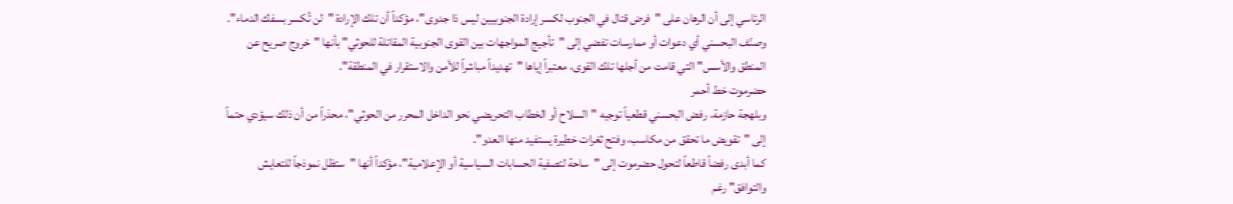الرئاسي إلى أن الرهان على "فرض قتال في الجنوب لكسر إرادة الجنوبيين ليس ذا جدوى"، مؤكداً أن تلك الإرادة "لن تُكسر بسفك الدماء".
وصنّف البحسني أي دعوات أو ممارسات تفضي إلى "تأجيج المواجهات بين القوى الجنوبية المقاتلة للحوثي" بأنها "خروج صريح عن المنطق والأسس" التي قامت من أجلها تلك القوى، معتبراً إياها "تهديداً مباشراً للأمن والاستقرار في المنطقة".
حضرموت خط أحمر
وبلهجة حازمة، رفض البحسني قطعياً توجيه "السلاح أو الخطاب التحريضي نحو الداخل المحرر من الحوثي"، محذراً من أن ذلك سيؤدي حتماً إلى "تقويض ما تحقق من مكاسب، وفتح ثغرات خطيرة يستفيد منها العدو".
كما أبدى رفضاً قاطعاً لتحول حضرموت إلى "ساحة لتصفية الحسابات السياسية أو الإعلامية"، مؤكداً أنها "ستظل نموذجاً للتعايش والتوافق" رغم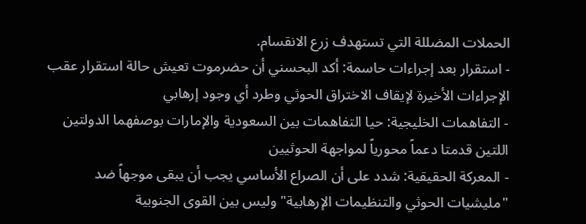الحملات المضللة التي تستهدف زرع الانقسام.
- استقرار بعد إجراءات حاسمة: أكد البحسني أن حضرموت تعيش حالة استقرار عقب الإجراءات الأخيرة لإيقاف الاختراق الحوثي وطرد أي وجود إرهابي
- التفاهمات الخليجية: حيا التفاهمات بين السعودية والإمارات بوصفهما الدولتين اللتين قدمتا دعماً محورياً لمواجهة الحوثيين
- المعركة الحقيقية: شدد على أن الصراع الأساسي يجب أن يبقى موجهاً ضد "مليشيات الحوثي والتنظيمات الإرهابية" وليس بين القوى الجنوبية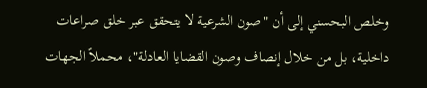وخلص البحسني إلى أن "صون الشرعية لا يتحقق عبر خلق صراعات داخلية، بل من خلال إنصاف وصون القضايا العادلة"، محملاً الجهات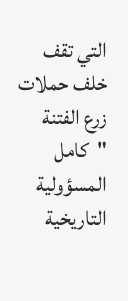التي تقف خلف حملات زرع الفتنة "كامل المسؤولية التاريخية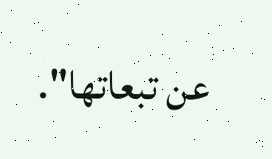عن تبعاتها".